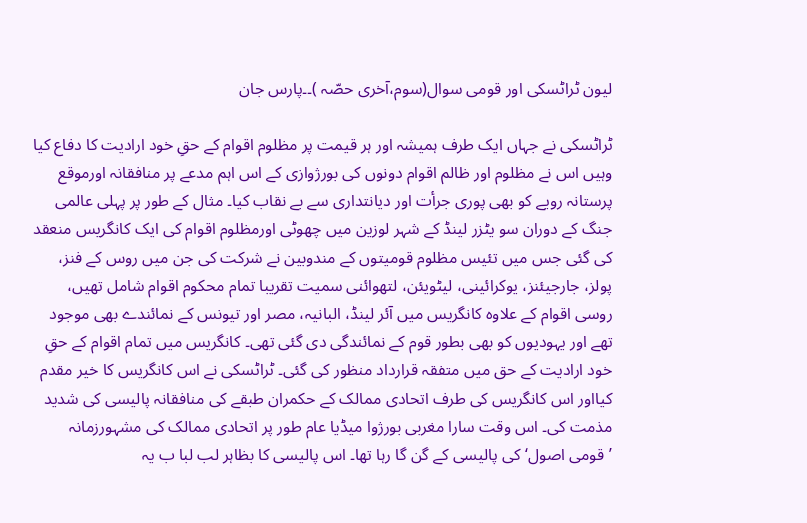لیون ٹراٹسکی اور قومی سوال(سوم،آخری حصّہ )۔۔پارس جان

ٹراٹسکی نے جہاں ایک طرف ہمیشہ اور ہر قیمت پر مظلوم اقوام کے حقِ خود ارادیت کا دفاع کیا وہیں اس نے مظلوم اور ظالم اقوام دونوں کی بورژوازی کے اس اہم مدعے پر منافقانہ اورموقع پرستانہ رویے کو بھی پوری جرأت اور دیانتداری سے بے نقاب کیا۔ مثال کے طور پر پہلی عالمی جنگ کے دوران سو یٹزر لینڈ کے شہر لوزین میں چھوٹی اورمظلوم اقوام کی ایک کانگریس منعقد کی گئی جس میں تئیس مظلوم قومیتوں کے مندوبین نے شرکت کی جن میں روس کے فنز، پولز، جارجیئنز، یوکرائینی، لیٹویئن، لتھوائنی سمیت تقریبا تمام محکوم اقوام شامل تھیں، روسی اقوام کے علاوہ کانگریس میں آئر لینڈ، البانیہ، مصر اور تیونس کے نمائندے بھی موجود تھے اور یہودیوں کو بھی بطور قوم کے نمائندگی دی گئی تھی۔ کانگریس میں تمام اقوام کے حقِ خود ارادیت کے حق میں متفقہ قرارداد منظور کی گئی۔ ٹراٹسکی نے اس کانگریس کا خیر مقدم کیااور اس کانگریس کی طرف اتحادی ممالک کے حکمران طبقے کی منافقانہ پالیسی کی شدید مذمت کی۔ اس وقت سارا مغربی بورژوا میڈیا عام طور پر اتحادی ممالک کی مشہورزمانہ ’قومی اصول‘کی پالیسی کے گن گا رہا تھا۔ اس پالیسی کا بظاہر لب لبا ب یہ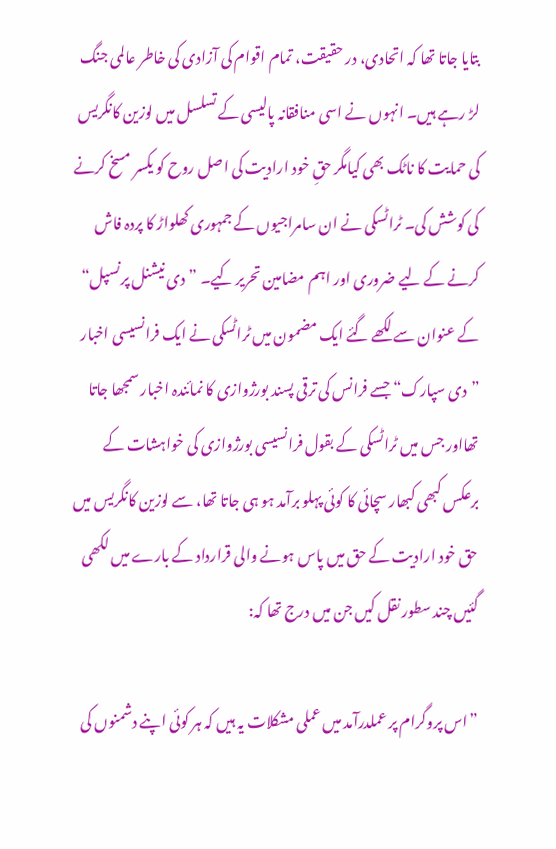بتایا جاتا تھا کہ اتحادی، در حقیقت، تمام اقوام کی آزادی کی خاطر عالمی جنگ لڑ رہے ہیں۔ انہوں نے اسی منافقانہ پالیسی کے تسلسل میں لوزین کانگریس کی حمایت کا ناٹک بھی کیامگر حقِ خود ارادیت کی اصل روح کو یکسر مسخ کرنے کی کوشش کی۔ ٹراٹسکی نے ان سامراجیوں کے جمہوری کھلواڑ کا پردہ فاش کرنے کے لیے ضروری اور اہم مضامین تحریر کیے۔ ”دی نیشنل پرنسپل“ کے عنوان سے لکھے گئے ایک مضمون میں ٹراٹسکی نے ایک فرانسیسی اخبار ”دی سپارک“ جسے فرانس کی ترقی پسند بورژوازی کا نمائندہ اخبار سمجھا جاتا تھااور جس میں ٹراٹسکی کے بقول فرانسیسی بورژوازی کی خواہشات کے برعکس کبھی کبھار سچائی کا کوئی پہلو برآمد ہو ہی جاتا تھا، سے لوزین کانگریس میں حق خود ارادیت کے حق میں پاس ہونے والی قرارداد کے بارے میں لکھی گئیں چند سطور نقل کیں جن میں درج تھا کہ:

”اس پروگرام پر عملدرآمد میں عملی مشکلات یہ ہیں کہ ہر کوئی اپنے دشمنوں کی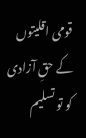قومی اقلیتوں کے حقِ آزادی کو تو تسلیم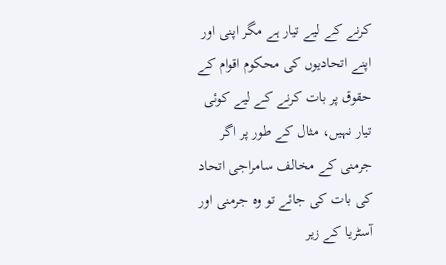کرنے کے لیے تیار ہے مگر اپنی اور اپنے اتحادیوں کی محکوم اقوام کے حقوق پر بات کرنے کے لیے کوئی تیار نہیں، مثال کے طور پر اگر جرمنی کے مخالف سامراجی اتحاد کی بات کی جائے تو وہ جرمنی اور آسٹریا کے زیر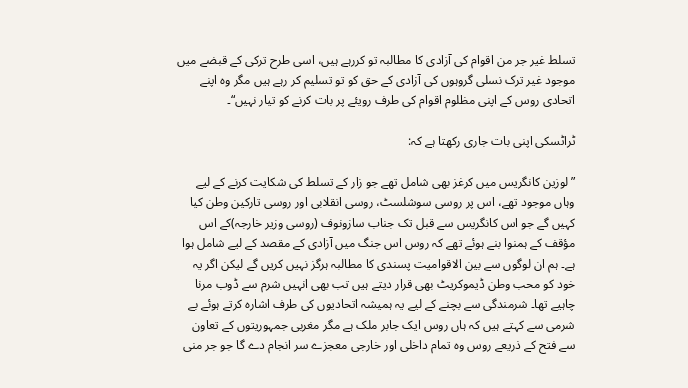تسلط غیر جر من اقوام کی آزادی کا مطالبہ تو کررہے ہیں، اسی طرح ترکی کے قبضے میں موجود غیر ترک نسلی گروہوں کی آزادی کے حق کو تو تسلیم کر رہے ہیں مگر وہ اپنے اتحادی روس کے اپنی مظلوم اقوام کی طرف رویئے پر بات کرنے کو تیار نہیں“۔

ٹراٹسکی اپنی بات جاری رکھتا ہے کہ:

”لوزین کانگریس میں کرغز بھی شامل تھے جو زار کے تسلط کی شکایت کرنے کے لیے وہاں موجود تھے، اس پر روسی سوشلسٹ، روسی انقلابی اور روسی تارکین وطن کیا کہیں گے جو اس کانگریس سے قبل تک جناب سازونوف (روسی وزیر خارجہ)کے اس مؤقف کے ہمنوا بنے ہوئے تھے کہ روس اس جنگ میں آزادی کے مقصد کے لیے شامل ہوا ہے۔ ہم ان لوگوں سے بین الاقوامیت پسندی کا مطالبہ ہرگز نہیں کریں گے لیکن اگر یہ خود کو محب وطن ڈیموکریٹ بھی قرار دیتے ہیں تب بھی انہیں شرم سے ڈوب مرنا چاہیے تھا۔ شرمندگی سے بچنے کے لیے یہ ہمیشہ اتحادیوں کی طرف اشارہ کرتے ہوئے بے شرمی سے کہتے ہیں کہ ہاں روس ایک جابر ملک ہے مگر مغربی جمہوریتوں کے تعاون سے فتح کے ذریعے روس وہ تمام داخلی اور خارجی معجزے سر انجام دے گا جو جر منی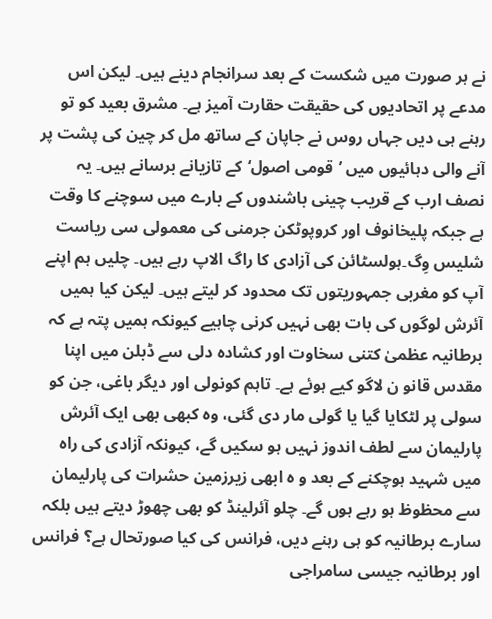نے ہر صورت میں شکست کے بعد سرانجام دینے ہیں۔ لیکن اس مدعے پر اتحادیوں کی حقیقت حقارت آمیز ہے۔ مشرق بعید کو تو رہنے ہی دیں جہاں روس نے جاپان کے ساتھ مل کر چین کی پشت پر آنے والی دہائیوں میں ’قومی اصول‘کے تازیانے برسانے ہیں۔ یہ نصف ارب کے قریب چینی باشندوں کے بارے میں سوچنے کا وقت ہے جبکہ پلیخانوف اور کروپوٹکن جرمنی کی معمولی سی ریاست شلیس وِگ۔ہولسٹائن کی آزادی کا راگ الاپ رہے ہیں۔ چلیں ہم اپنے آپ کو مغربی جمہوریتوں تک محدود کر لیتے ہیں۔ لیکن کیا ہمیں آئرش لوگوں کی بات بھی نہیں کرنی چاہیے کیونکہ ہمیں پتہ ہے کہ برطانیہ عظمیٰ کتنی سخاوت اور کشادہ دلی سے ڈبلن میں اپنا مقدس قانو ن لاگو کیے ہوئے ہے۔ تاہم کونولی اور دیگر باغی، جن کو سولی پر لٹکایا گیا یا گولی مار دی گئی، وہ کبھی بھی ایک آئرش پارلیمان سے لطف اندوز نہیں ہو سکیں گے، کیونکہ آزادی کی راہ میں شہید ہوچکنے کے بعد و ہ ابھی زیرزمین حشرات کی پارلیمان سے محظوظ ہو رہے ہوں گے۔ چلو آئرلینڈ کو بھی چھوڑ دیتے ہیں بلکہ سارے برطانیہ کو ہی رہنے دیں، فرانس کی کیا صورتحال ہے؟ فرانس اور برطانیہ جیسی سامراجی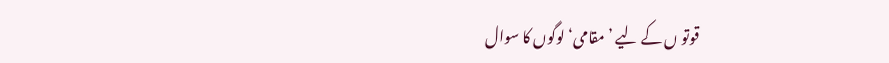قوتو ں کے لیے ’مقامی‘لوگوں کا سوال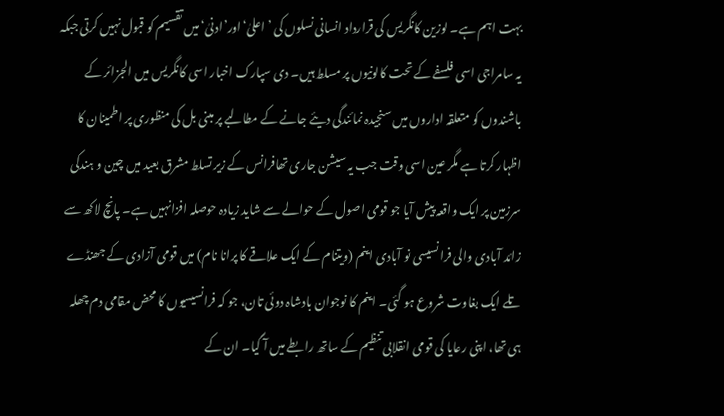بہت اہم ہے۔ لوزین کانگریس کی قرارداد انسانی نسلوں کی ’اعلیٰ‘اور’ادنیٰ‘میں تقسیم کو قبول نہیں کرتی جبکہ یہ سامراجی اسی فلسفے کے تحت کالونیوں پر مسلط ہیں۔ دی سپارک اخبار اسی کانگریس میں الجزائر کے باشندوں کو متعلقہ اداروں میں سنجیدہ نمائندگی دیئے جانے کے مطالبے پر مبنی بل کی منظوری پر اطمینان کا اظہار کرتا ہے مگر عین اسی وقت جب یہ سیشن جاری تھافرانس کے زیر تسلط مشرق بعید میں چین و ہندکی سرزمین پر ایک واقعہ پیش آیا جو قومی اصول کے حوالے سے شاید زیادہ حوصلہ افزانہیں ہے۔ پانچ لاکھ سے زائد آبادی والی فرانسیسی نو آبادی اینم (ویتنام کے ایک علاقے کا پرانا نام) میں قومی آزادی کے جھنڈے تلے ایک بغاوت شروع ہو گئی۔ اینم کا نوجوان بادشاہ دوئی تان، جو کہ فرانسیسیوں کا محض مقامی دم چھلہ ہی تھا، اپنی رعایا کی قومی انقلابی تنظیم کے ساتھ رابطے میں آ گیا۔ ان کے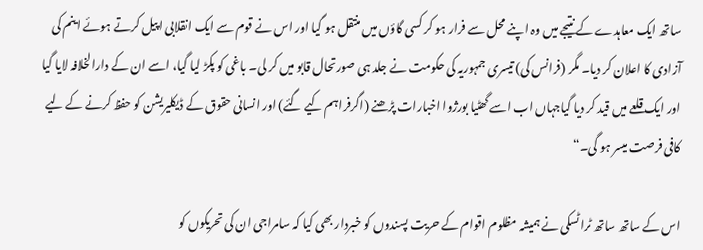ساتھ ایک معاہدے کے نتیجے میں وہ اپنے محل سے فرار ہو کر کسی گاؤں میں منتقل ہو گیا اور اس نے قوم سے ایک انقلابی اپیل کرتے ہوئے اینم کی آزادی کا اعلان کر دیا۔ مگر (فرانس کی) تیسری جمہوریہ کی حکومت نے جلد ہی صورتحال قابو میں کر لی۔ باغی کو پکڑ لیا گیا، اسے ان کے دارالخلافہ لایا گیا اور ایک قلعے میں قید کر دیا گیاجہاں اب اسے گھٹیا بورژوا اخبارات پڑھنے (اگرفراہم کیے گئے) اور انسانی حقوق کے ڈیکلیریشن کو حفظ کرنے کے لیے کافی فرصت میسر ہو گی۔“

اس کے ساتھ ساتھ ٹراٹسکی نے ہمیشہ مظلوم اقوام کے حریت پسندوں کو خبردار بھی کیا کہ سامراجی ان کی تحریکوں کو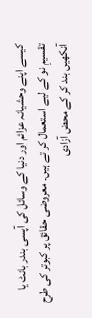کیسے اپنے وحشیانہ عزائم اور دنیا کے وسائل کی آپسی بندر بانٹ یا تقسیمِ نو کے لیے استعمال کر تے ہیں۔ معروضی حقائق پر کبوتر کی طرح آنکھیں بند کر کے محض آزادی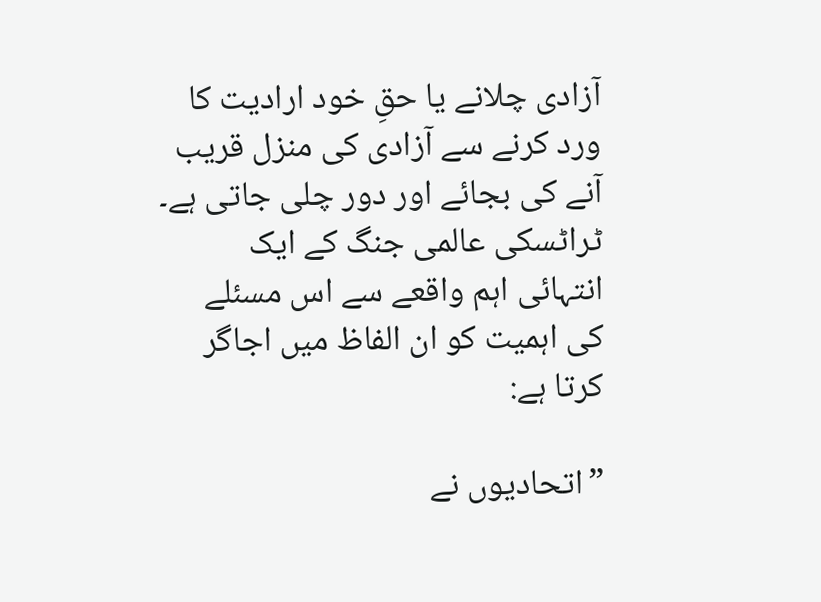آزادی چلانے یا حقِ خود ارادیت کا ورد کرنے سے آزادی کی منزل قریب آنے کی بجائے اور دور چلی جاتی ہے۔ ٹراٹسکی عالمی جنگ کے ایک انتہائی اہم واقعے سے اس مسئلے کی اہمیت کو ان الفاظ میں اجاگر کرتا ہے:

”اتحادیوں نے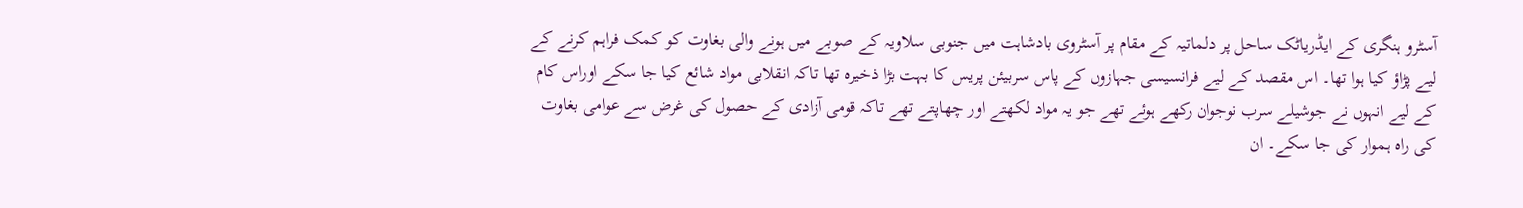آسٹرو ہنگری کے ایڈریاٹک ساحل پر دلماتیہ کے مقام پر آسٹروی بادشاہت میں جنوبی سلاویہ کے صوبے میں ہونے والی بغاوت کو کمک فراہم کرنے کے لیے پڑاؤ کیا ہوا تھا۔ اس مقصد کے لیے فرانسیسی جہازوں کے پاس سربیئن پریس کا بہت بڑا ذخیرہ تھا تاکہ انقلابی مواد شائع کیا جا سکے اوراس کام کے لیے انہوں نے جوشیلے سرب نوجوان رکھے ہوئے تھے جو یہ مواد لکھتے اور چھاپتے تھے تاکہ قومی آزادی کے حصول کی غرض سے عوامی بغاوت کی راہ ہموار کی جا سکے۔ ان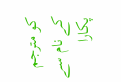کو مترجم کے نام سے پکارا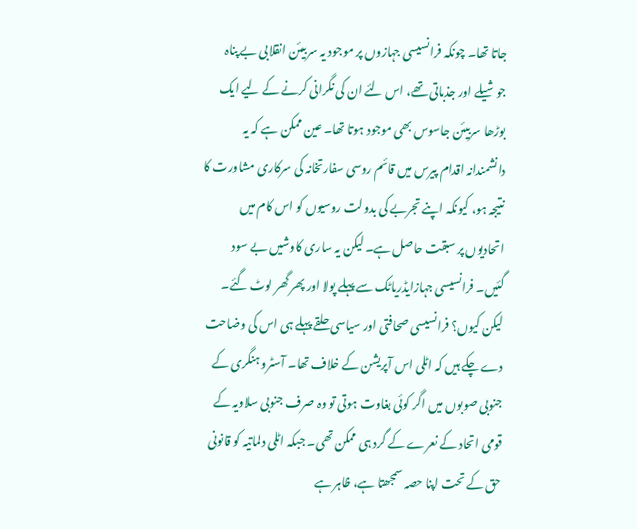جاتا تھا۔ چونکہ فرانسیسی جہازوں پر موجود یہ سربیئن انقلابی بے پناہ جوشیلے اور جذباتی تھے، اس لئے ان کی نگرانی کرنے کے لیے ایک بوڑھا سربیئن جاسوس بھی موجود ہوتا تھا۔ عین ممکن ہے کہ یہ دانشمندانہ اقدام پیرس میں قائم روسی سفارتخانہ کی سرکاری مشاورت کا نتیجہ ہو، کیونکہ اپنے تجربے کی بدولت روسیوں کو اس کام میں اتحادیوں پر سبقت حاصل ہے۔ لیکن یہ ساری کاوشیں بے سود گئیں۔ فرانسیسی جہازایڈریاٹک سے پہلے پولا اور پھر گھر لوٹ گئے۔ لیکن کیوں؟ فرانسیسی صحافتی اور سیاسی حلقے پہلے ہی اس کی وضاحت دے چکے ہیں کہ اٹلی اس آپریشن کے خلاف تھا۔ آسٹرو ہنگری کے جنوبی صوبوں میں اگر کوئی بغاوت ہوتی تو وہ صرف جنوبی سلاویہ کے قومی اتحاد کے نعرے کے گرد ہی ممکن تھی۔ جبکہ اٹلی دلماتیہ کو قانونی حق کے تحت اپنا حصہ سمجھتا ہے، ظاہر ہے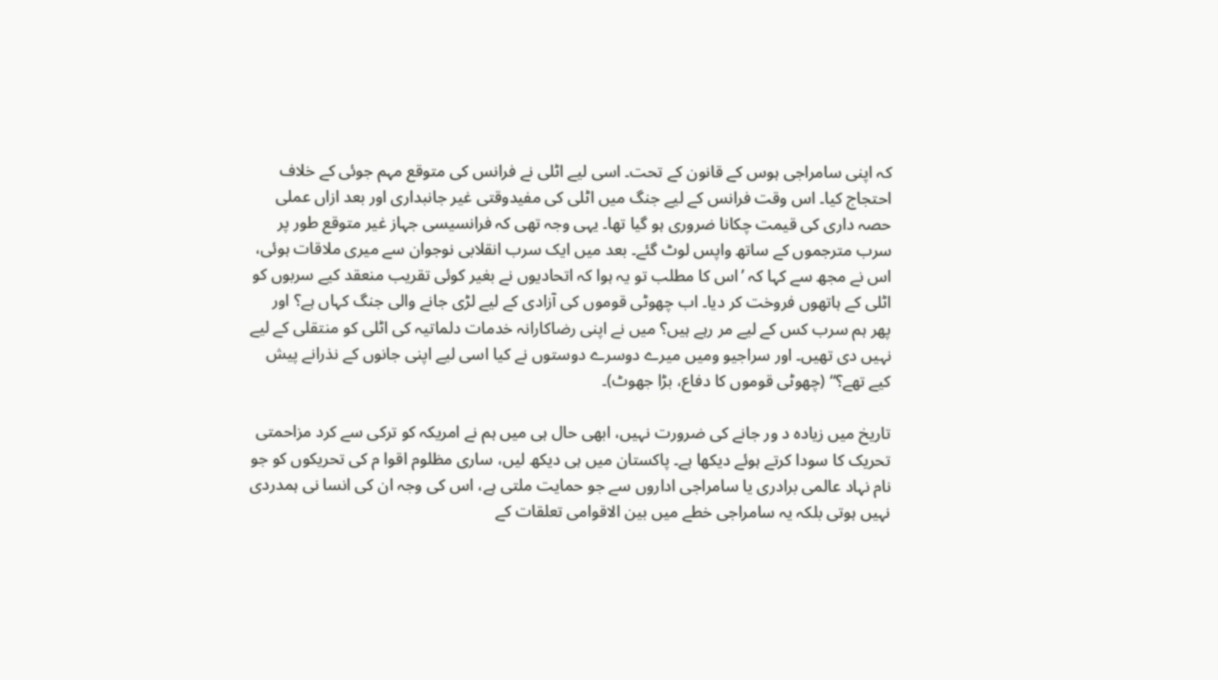کہ اپنی سامراجی ہوس کے قانون کے تحت۔ اسی لیے اٹلی نے فرانس کی متوقع مہم جوئی کے خلاف احتجاج کیا۔ اس وقت فرانس کے لیے جنگ میں اٹلی کی مفیدوقتی غیر جانبداری اور بعد ازاں عملی حصہ داری کی قیمت چکانا ضروری ہو گیا تھا۔ یہی وجہ تھی کہ فرانسیسی جہاز غیر متوقع طور پر سرب مترجموں کے ساتھ واپس لوٹ گئے۔ بعد میں ایک سرب انقلابی نوجوان سے میری ملاقات ہوئی، اس نے مجھ سے کہا کہ ’اس کا مطلب تو یہ ہوا کہ اتحادیوں نے بغیر کوئی تقریب منعقد کیے سربوں کو اٹلی کے ہاتھوں فروخت کر دیا۔ اب چھوٹی قوموں کی آزادی کے لیے لڑی جانے والی جنگ کہاں ہے؟ اور پھر ہم سرب کس کے لیے مر رہے ہیں؟ میں نے اپنی رضاکارانہ خدمات دلماتیہ کی اٹلی کو منتقلی کے لیے نہیں دی تھیں۔ اور سراجیو ومیں میرے دوسرے دوستوں نے کیا اسی لیے اپنی جانوں کے نذرانے پیش کیے تھے؟“ (چھوٹی قوموں کا دفاع، بڑا جھوٹ)۔

تاریخ میں زیادہ د ور جانے کی ضرورت نہیں، ابھی حال ہی میں ہم نے امریکہ کو ترکی سے کرد مزاحمتی تحریک کا سودا کرتے ہوئے دیکھا ہے۔ پاکستان میں ہی دیکھ لیں، ساری مظلوم اقوا م کی تحریکوں کو جو نام نہاد عالمی برادری یا سامراجی اداروں سے جو حمایت ملتی ہے، اس کی وجہ ان کی انسا نی ہمدردی نہیں ہوتی بلکہ یہ سامراجی خطے میں بین الاقوامی تعلقات کے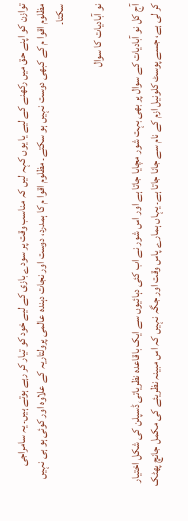توازن کو اپنے حق میں رکھنے کے لیے یا یوں کہہ لیں کہ مناسب وقت پر سودے بازی کے لیے خود کو تیار کر رہے ہوتے ہیں۔ یہ سامراجی مظلوم اقوا م کے کبھی دوست نہیں ہو سکتے۔ مظلوم اقوا م کا ہمدرد، دوست اور نجات دہندہ عالمی پرولتاریہ کے علاوہ اور کوئی ہو ہی نہیں سکتا۔

نو آبادیات کا سوال

آج کل نو آبادیات کے سوال پر بھی بہت شور مچایا جاتا ہے اور اس شور نے اب کئی دہائیوں سے ایک باقاعدہ نظریاتی ڈسپلن کی شکل اختیار کر لی ہے، جسے پوسٹ کلونیل ازم کے نام سے جانا جاتا ہے۔ یہاں ہمارے پاس وقت اور جگہ نہیں کہ اس مبینہ نظریئے کی مکمل جانچ پھٹک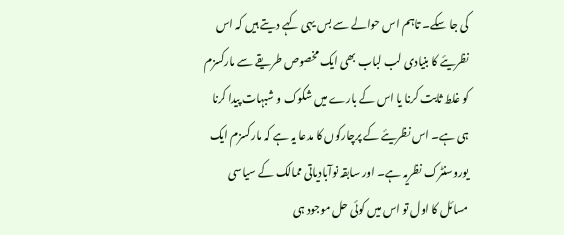کی جا سکے۔ تاہم اس حوالے سے بس یہی کہے دیتے ہیں کہ اس نظریئے کا بنیادی لب لباب بھی ایک مخصوص طریقے سے مارکسزم کو غلط ثابت کرنا یا اس کے بارے میں شکوک و شبہات پیدا کرنا ہی ہے۔ اس نظریئے کے پرچارکوں کا مدعا یہ ہے کہ مارکسزم ایک یوروسنٹرک نظریہ ہے۔ اور سابقہ نوآبادیاتی ممالک کے سیاسی مسائل کا اول تو اس میں کوئی حل موجود ہی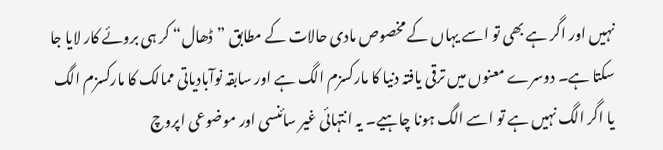نہیں اور اگر ہے بھی تو اسے یہاں کے مخصوص مادی حالات کے مطابق ”ڈھال“ کر ہی بروئے کار لایا جا سکتا ہے۔ دوسرے معنوں میں ترقی یافتہ دنیا کا مارکسزم الگ ہے اور سابقہ نوآبادیاتی ممالک کا مارکسزم الگ یا اگر الگ نہیں ہے تو اسے الگ ہونا چاہیے۔ یہ انتہائی غیر سائنسی اور موضوعی اپروچ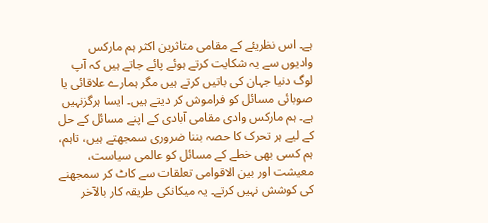ہے۔ اس نظریئے کے مقامی متاثرین اکثر ہم مارکس وادیوں سے یہ شکایت کرتے ہوئے پائے جاتے ہیں کہ آپ لوگ دنیا جہان کی باتیں کرتے ہیں مگر ہمارے علاقائی یا صوبائی مسائل کو فراموش کر دیتے ہیں۔ ایسا ہرگزنہیں ہے۔ ہم مارکس وادی مقامی آبادی کے اپنے مسائل کے حل کے لیے ہر تحرک کا حصہ بننا ضروری سمجھتے ہیں، تاہم، ہم کسی بھی خطے کے مسائل کو عالمی سیاست، معیشت اور بین الاقوامی تعلقات سے کاٹ کر سمجھنے کی کوشش نہیں کرتے۔ یہ میکانکی طریقہ کار بالآخر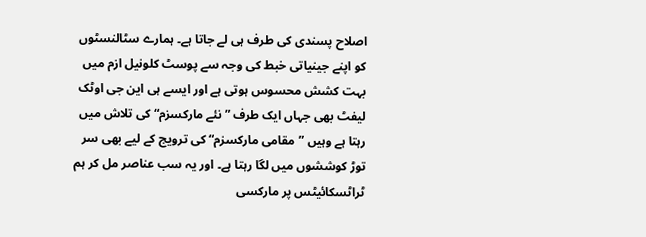اصلاح پسندی کی طرف ہی لے جاتا ہے۔ ہمارے سٹالنسٹوں کو اپنے جینیاتی خبط کی وجہ سے پوسٹ کلونیل ازم میں بہت کشش محسوس ہوتی ہے اور ایسے ہی این جی اوٹک لیفٹ بھی جہاں ایک طرف ”نئے مارکسزم“ کی تلاش میں رہتا ہے وہیں ”مقامی مارکسزم“ کی ترویج کے لیے بھی سر توڑ کوششوں میں لگا رہتا ہے۔ اور یہ سب عناصر مل کر ہم ٹراٹسکائیٹس پر مارکسی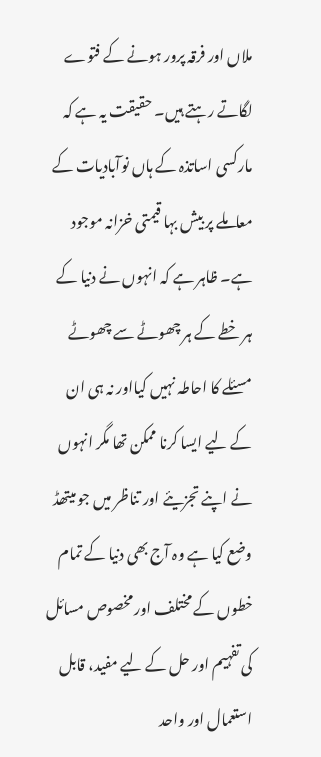ملاں اور فرقہ پرور ہونے کے فتوے لگاتے رہتے ہیں۔ حقیقت یہ ہے کہ مارکسی اساتذہ کے ہاں نوآبادیات کے معاملے پر بیش بہا قیمتی خزانہ موجود ہے۔ ظاہر ہے کہ انہوں نے دنیا کے ہر خطے کے ہر چھوٹے سے چھوٹے مسئلے کا احاطہ نہیں کیااور نہ ہی ان کے لیے ایسا کرنا ممکن تھا مگر انہوں نے اپنے تجزیئے اور تناظر میں جو میتھڈ وضع کیا ہے وہ آج بھی دنیا کے تمام خطوں کے مختلف اور مخصوص مسائل کی تفہیم اور حل کے لیے مفید، قابل استعمال اور واحد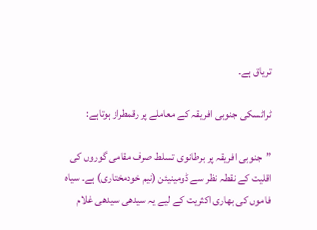تریاق ہے۔

ٹراٹسکی جنوبی افریقہ کے معاملے پر رقمطراز ہوتاہے:

”جنوبی افریقہ پر برطانوی تسلط صرف مقامی گوروں کی اقلیت کے نقطہ نظر سے ڈومینیئن (نیم خودمختاری) ہے۔ سیاہ فاموں کی بھاری اکثریت کے لیے یہ سیدھی سیدھی غلام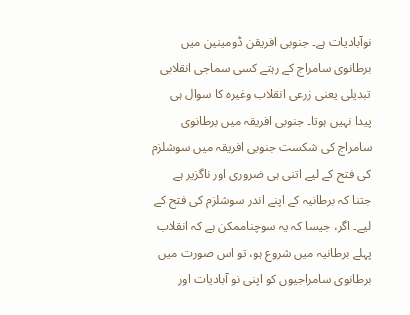نوآبادیات ہے۔ جنوبی افریقن ڈومینین میں برطانوی سامراج کے رہتے کسی سماجی انقلابی تبدیلی یعنی زرعی انقلاب وغیرہ کا سوال ہی پیدا نہیں ہوتا۔ جنوبی افریقہ میں برطانوی سامراج کی شکست جنوبی افریقہ میں سوشلزم کی فتح کے لیے اتنی ہی ضروری اور ناگزیر ہے جتنا کہ برطانیہ کے اپنے اندر سوشلزم کی فتح کے لیے۔ اگر، جیسا کہ یہ سوچناممکن ہے کہ انقلاب پہلے برطانیہ میں شروع ہو، تو اس صورت میں برطانوی سامراجیوں کو اپنی نو آبادیات اور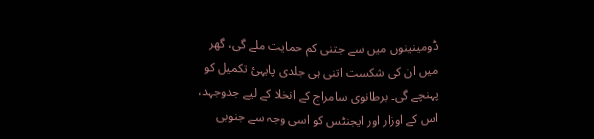ڈومینینوں میں سے جتنی کم حمایت ملے گی، گھر میں ان کی شکست اتنی ہی جلدی پایہئ تکمیل کو پہنچے گی۔ برطانوی سامراج کے انخلا کے لیے جدوجہد، اس کے اوزار اور ایجنٹس کو اسی وجہ سے جنوبی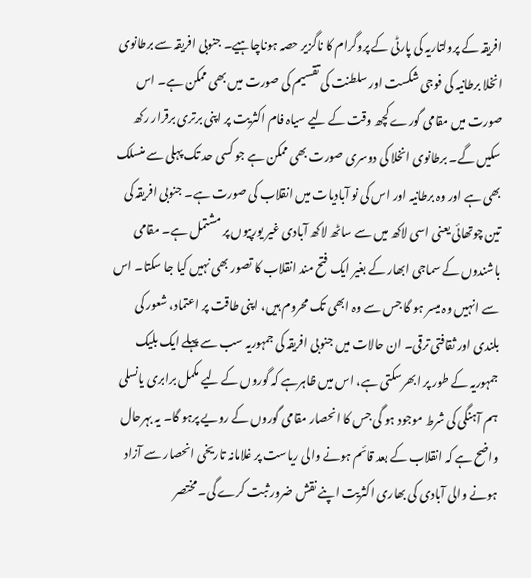افریقہ کے پرولتاریہ کی پارٹی کے پروگرام کا ناگزیر حصہ ہوناچاہیے۔ جنوبی افریقہ سے برطانوی انخلا برطانیہ کی فوجی شکست اور سلطنت کی تقسیم کی صورت میں بھی ممکن ہے۔ اس صورت میں مقامی گورے کچھ وقت کے لیے سیاہ فام اکثریت پر اپنی برتری برقرار رکھ سکیں گے۔ برطانوی انخلا کی دوسری صورت بھی ممکن ہے جو کسی حد تک پہلی سے منسلک بھی ہے اور وہ برطانیہ اور اس کی نو آبادیات میں انقلاب کی صورت ہے۔ جنوبی افریقہ کی تین چوتھائی یعنی اسی لاکھ میں سے ساٹھ لاکھ آبادی غیر یورپیوں پر مشتمل ہے۔ مقامی باشندوں کے سماجی ابھار کے بغیر ایک فتح مند انقلاب کا تصور بھی نہیں کیا جا سکتا۔ اس سے انہیں وہ میسر ہو گا جس سے وہ ابھی تک محروم ہیں، اپنی طاقت پر اعتماد، شعور کی بلندی اور ثقافتی ترقی۔ ان حالات میں جنوبی افریقہ کی جمہوریہ سب سے پہلے ایک بلیک جمہوریہ کے طور پر ابھرسکتی ہے، اس میں ظاہرہے کہ گوروں کے لیے مکمل برابری یانسلی ہم آہنگی کی شرط موجود ہو گی جس کا انحصار مقامی گوروں کے رویے پرہو گا۔ یہ بہرحال واضح ہے کہ انقلاب کے بعد قائم ہونے والی ریاست پر غلامانہ تاریخی انحصار سے آزاد ہونے والی آبادی کی بھاری اکثریت اپنے نقش ضرور ثبت کرے گی۔ مختصر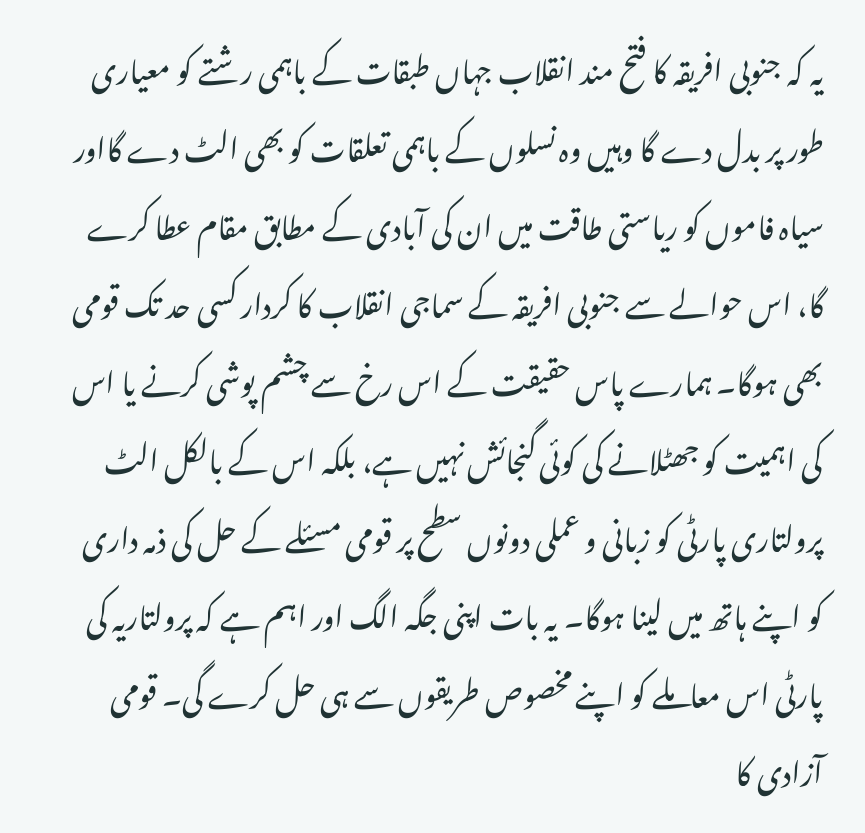یہ کہ جنوبی افریقہ کا فتح مند انقلاب جہاں طبقات کے باہمی رشتے کو معیاری طور پر بدل دے گا وہیں وہ نسلوں کے باہمی تعلقات کو بھی الٹ دے گااور سیاہ فاموں کو ریاستی طاقت میں ان کی آبادی کے مطابق مقام عطا کرے گا، اس حوالے سے جنوبی افریقہ کے سماجی انقلاب کا کردار کسی حد تک قومی بھی ہوگا۔ ہمارے پاس حقیقت کے اس رخ سے چشم پوشی کرنے یا اس کی اہمیت کو جھٹلانے کی کوئی گنجائش نہیں ہے، بلکہ اس کے بالکل الٹ پرولتاری پارٹی کو زبانی و عملی دونوں سطح پر قومی مسئلے کے حل کی ذمہ داری کو اپنے ہاتھ میں لینا ہوگا۔ یہ بات اپنی جگہ الگ اور اہم ہے کہ پرولتاریہ کی پارٹی اس معاملے کو اپنے مخصوص طریقوں سے ہی حل کرے گی۔ قومی آزادی کا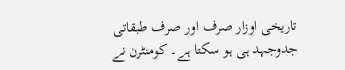تاریخی اوزار صرف اور صرف طبقاتی جدوجہد ہی ہو سکتا ہے۔ کومنٹرن نے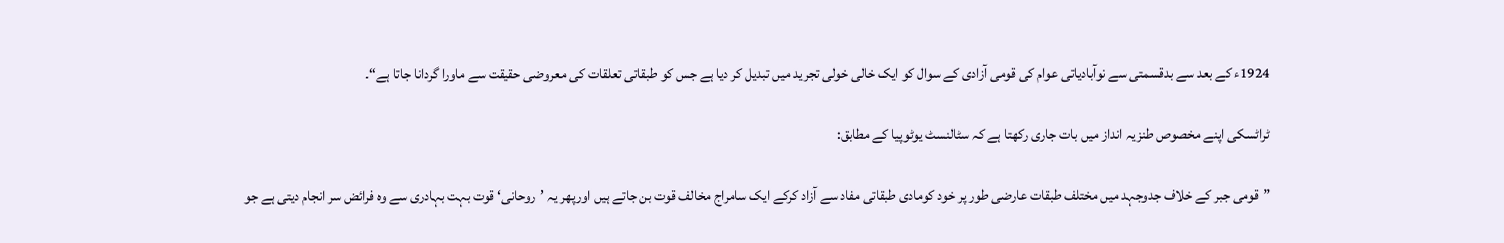1924ء کے بعد سے بدقسمتی سے نوآبادیاتی عوام کی قومی آزادی کے سوال کو ایک خالی خولی تجرید میں تبدیل کر دیا ہے جس کو طبقاتی تعلقات کی معروضی حقیقت سے ماورا گردانا جاتا ہے“۔

ٹراٹسکی اپنے مخصوص طنزیہ انداز میں بات جاری رکھتا ہے کہ سٹالنسٹ یوٹوپیا کے مطابق:

”قومی جبر کے خلاف جدوجہد میں مختلف طبقات عارضی طور پر خود کومادی طبقاتی مفاد سے آزاد کرکے ایک سامراج مخالف قوت بن جاتے ہیں اورپھر یہ ’روحانی‘ قوت بہت بہادری سے وہ فرائض سر انجام دیتی ہے جو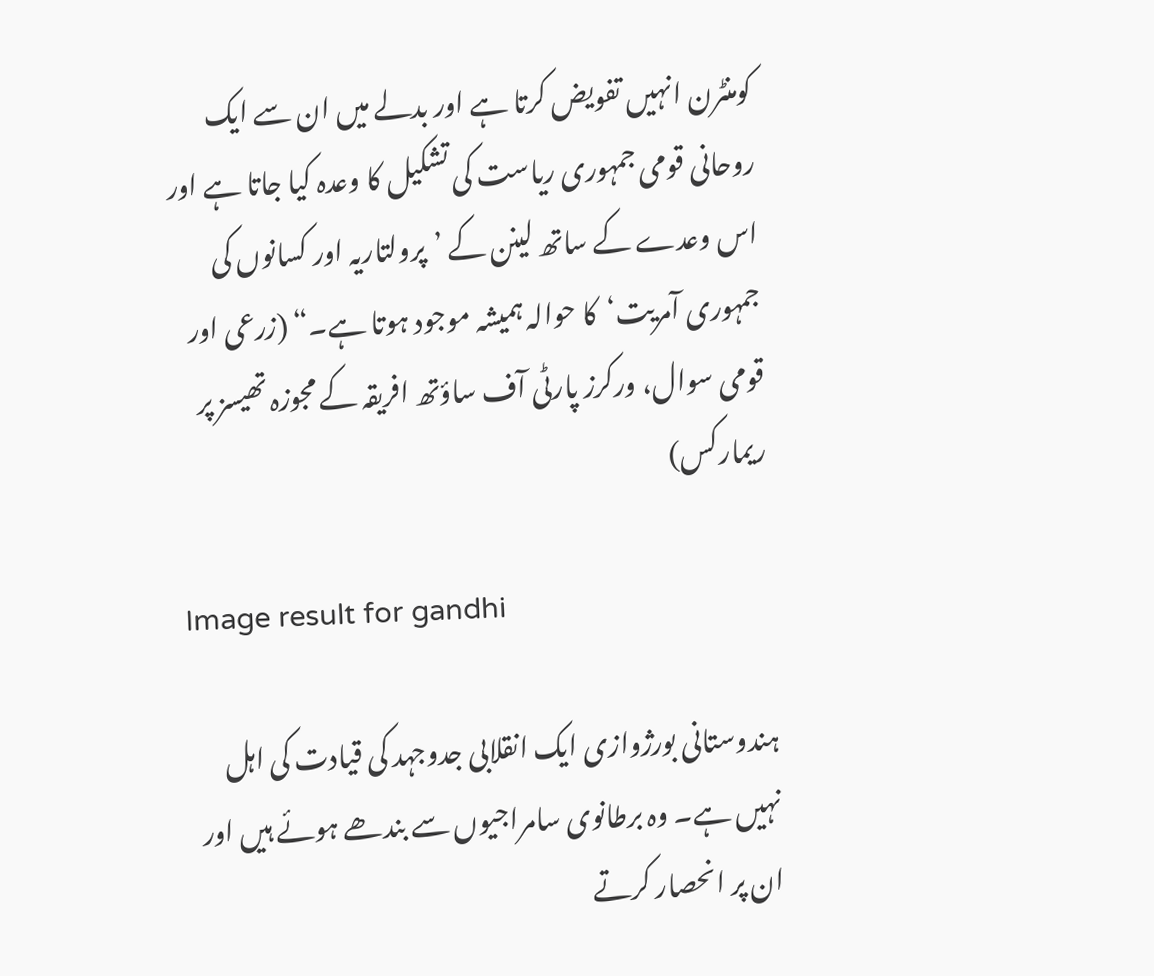کومنٹرن انہیں تفویض کرتا ہے اور بدلے میں ان سے ایک روحانی قومی جمہوری ریاست کی تشکیل کا وعدہ کیا جاتا ہے اور اس وعدے کے ساتھ لینن کے ’پرولتاریہ اور کسانوں کی جمہوری آمریت‘کا حوالہ ہمیشہ موجود ہوتا ہے۔“ (زرعی اور قومی سوال، ورکرز پارٹی آف ساؤتھ افریقہ کے مجوزہ تھیسز پر ریمارکس)

Image result for gandhi

ہندوستانی بورژوازی ایک انقلابی جدوجہد کی قیادت کی اہل نہیں ہے۔ وہ برطانوی سامراجیوں سے بندھے ہوئے ہیں اور ان پر انحصار کرتے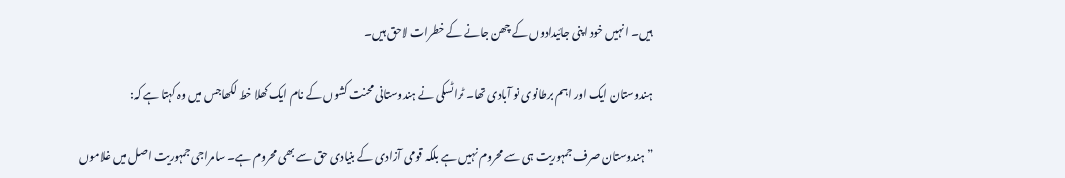ہیں۔ انہیں خود اپنی جائیدادوں کے چھن جانے کے خطرات لاحق ہیں۔

ہندوستان ایک اور اہم برطانوی نو آبادی تھا۔ ٹراٹسکی نے ہندوستانی محنت کشوں کے نام ایک کھلا خط لکھاجس میں وہ کہتا ہے کہ:

”ہندوستان صرف جمہوریت ہی سے محروم نہیں ہے بلکہ قومی آزادی کے بنیادی حق سے بھی محروم ہے۔ سامراجی جمہوریت اصل میں غلاموں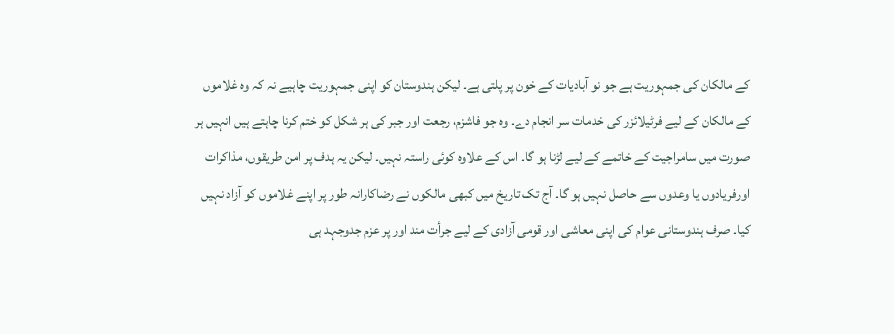کے مالکان کی جمہوریت ہے جو نو آبادیات کے خون پر پلتی ہے۔ لیکن ہندوستان کو اپنی جمہوریت چاہیے نہ کہ وہ غلاموں کے مالکان کے لیے فرٹیلائزر کی خدمات سر انجام دے۔ وہ جو فاشزم، رجعت اور جبر کی ہر شکل کو ختم کرنا چاہتے ہیں انہیں ہر صورت میں سامراجیت کے خاتمے کے لیے لڑنا ہو گا۔ اس کے علاوہ کوئی راستہ نہیں۔ لیکن یہ ہدف پر امن طریقوں، مذاکرات اورفریادوں یا وعدوں سے حاصل نہیں ہو گا۔ آج تک تاریخ میں کبھی مالکوں نے رضاکارانہ طور پر اپنے غلاموں کو آزاد نہیں کیا۔ صرف ہندوستانی عوام کی اپنی معاشی اور قومی آزادی کے لیے جرأت مند اور پر عزم جدوجہد ہی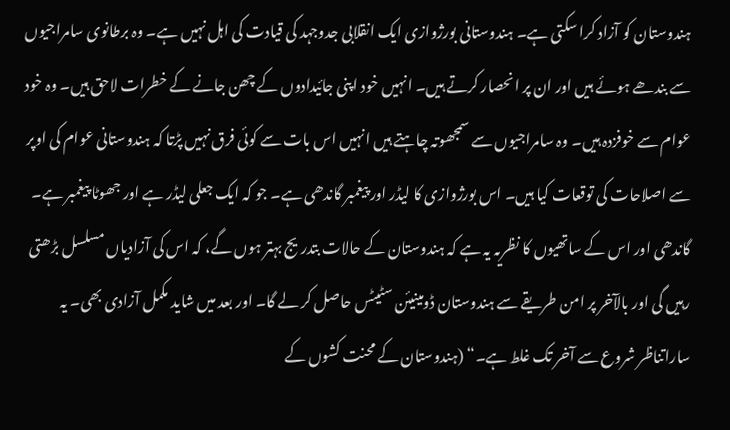ہندوستان کو آزاد کرا سکتی ہے۔ ہندوستانی بورژوازی ایک انقلابی جدوجہد کی قیادت کی اہل نہیں ہے۔ وہ برطانوی سامراجیوں سے بندھے ہوئے ہیں اور ان پر انحصار کرتے ہیں۔ انہیں خود اپنی جائیدادوں کے چھن جانے کے خطرات لاحق ہیں۔ وہ خود عوام سے خوفزدہ ہیں۔ وہ سامراجیوں سے سمجھوتہ چاہتے ہیں انہیں اس بات سے کوئی فرق نہیں پڑتا کہ ہندوستانی عوام کی اوپر سے اصلاحات کی توقعات کیا ہیں۔ اس بورژوازی کا لیڈر اور پیغمبر گاندھی ہے۔ جو کہ ایک جعلی لیڈر ہے اور جھوٹا پیغمبر ہے۔ گاندھی اور اس کے ساتھیوں کا نظریہ یہ ہے کہ ہندوستان کے حالات بتدریج بہتر ہوں گے، کہ اس کی آزادیاں مسلسل بڑھتی رہیں گی اور بالآخر پر امن طریقے سے ہندوستان ڈومینیئن سٹیٹس حاصل کر لے گا۔ اور بعد میں شاید مکمل آزادی بھی۔ یہ ساراتناظر شروع سے آخر تک غلط ہے۔“ (ہندوستان کے محنت کشوں کے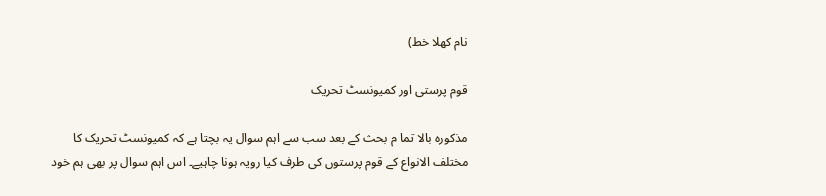نام کھلا خط)

قوم پرستی اور کمیونسٹ تحریک

مذکورہ بالا تما م بحث کے بعد سب سے اہم سوال یہ بچتا ہے کہ کمیونسٹ تحریک کا مختلف الانواع کے قوم پرستوں کی طرف کیا رویہ ہونا چاہیے۔ اس اہم سوال پر بھی ہم خود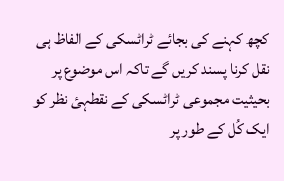کچھ کہنے کی بجائے ٹراٹسکی کے الفاظ ہی نقل کرنا پسند کریں گے تاکہ اس موضوع پر بحیثیت مجموعی ٹراٹسکی کے نقطہئ نظر کو ایک کُل کے طور پر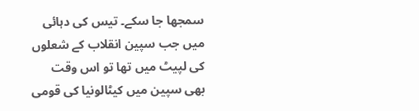سمجھا جا سکے۔ تیس کی دہائی میں جب سپین انقلاب کے شعلوں کی لپیٹ میں تھا تو اس وقت بھی سپین میں کیٹالونیا کی قومی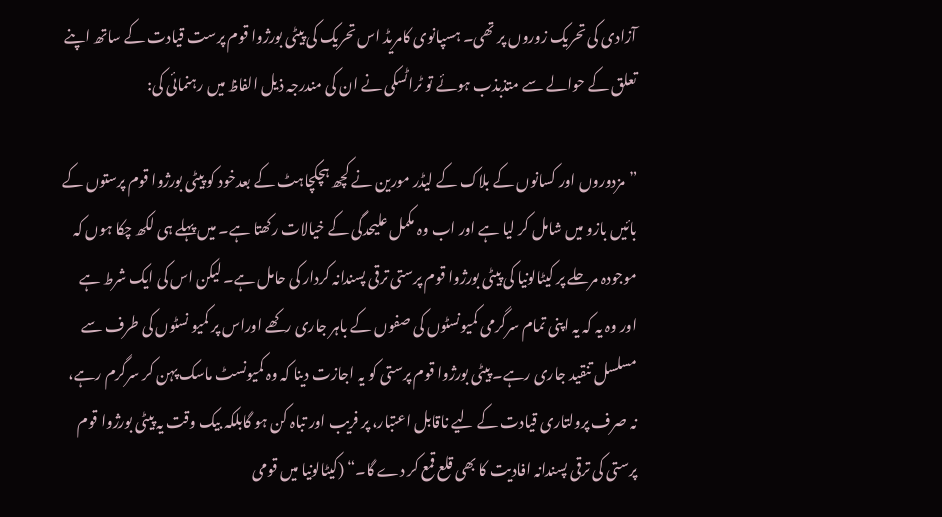آزادی کی تحریک زوروں پر تھی۔ ہسپانوی کامریڈ اس تحریک کی پیٹی بورژوا قوم پرست قیادت کے ساتھ اپنے تعلق کے حوالے سے متذبذب ہوئے تو ٹراٹسکی نے ان کی مندرجہ ذیل الفاظ میں رہنمائی کی:

”مزدوروں اور کسانوں کے بلاک کے لیڈر مورین نے کچھ ہچکچاہٹ کے بعدخود کو پیٹی بورژوا قوم پرستوں کے بائیں بازو میں شامل کر لیا ہے اور اب وہ مکمل علیحدگی کے خیالات رکھتا ہے۔ میں پہلے ہی لکھ چکا ہوں کہ موجودہ مرحلے پر کیٹالونیا کی پیٹی بورژوا قوم پرستی ترقی پسندانہ کردار کی حامل ہے۔ لیکن اس کی ایک شرط ہے اور وہ یہ کہ یہ اپنی تمام سرگرمی کمیونسٹوں کی صفوں کے باہر جاری رکھے اوراس پر کمیو نسٹوں کی طرف سے مسلسل تنقید جاری رہے۔ پیٹی بورژوا قوم پرستی کو یہ اجازت دینا کہ وہ کمیونسٹ ماسک پہن کر سرگرم رہے، نہ صرف پرولتاری قیادت کے لیے ناقابل اعتبار، پر فریب اور تباہ کن ہو گابلکہ بیک وقت یہ پیٹی بورژوا قوم پرستی کی ترقی پسندانہ افادیت کا بھی قلع قمع کر دے گا۔“ (کیٹالونیا میں قومی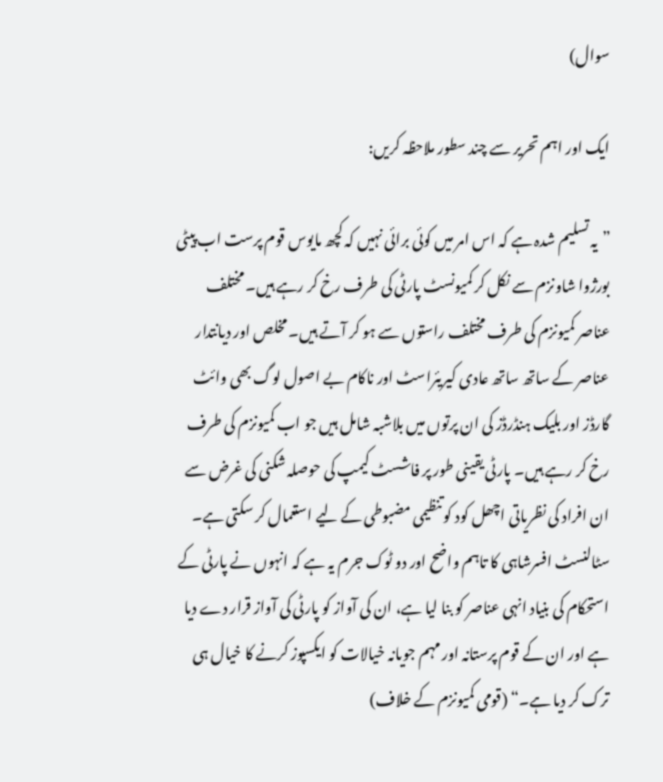سوال)

ایک اور اہم تحریر سے چند سطور ملاحظہ کریں:

”یہ تسلیم شدہ ہے کہ اس امر میں کوئی برائی نہیں کہ کچھ مایوس قوم پرست اب پیٹی بورژوا شاونزم سے نکل کر کمیونسٹ پارٹی کی طرف رخ کر رہے ہیں۔ مختلف عناصر کمیونزم کی طرف مختلف راستوں سے ہو کر آتے ہیں۔ مخلص اور دیانتدار عناصر کے ساتھ ساتھ عادی کیریئراسٹ اور ناکام بے اصول لوگ بھی وائٹ گارڈز اور بلیک ہنڈرڈز کی ان پرتوں میں بلاشبہ شامل ہیں جو اب کمیونزم کی طرف رخ کر رہے ہیں۔ پارٹی یقینی طور پر فاشسٹ کیمپ کی حوصلہ شکنی کی غرض سے ان افراد کی نظریاتی اچھل کود کو تنظیمی مضبوطی کے لیے استعمال کر سکتی ہے۔ سٹالنسٹ افسرشاہی کا تاہم واضح اور دو ٹوک جرم یہ ہے کہ انہوں نے پارٹی کے استحکام کی بنیاد انہی عناصر کو بنا لیا ہے، ان کی آواز کو پارٹی کی آواز قرار دے دیا ہے اور ان کے قوم پرستانہ اور مہم جویانہ خیالات کو ایکسپوز کرنے کا خیال ہی ترک کر دیا ہے۔“ (قومی کمیونزم کے خلاف)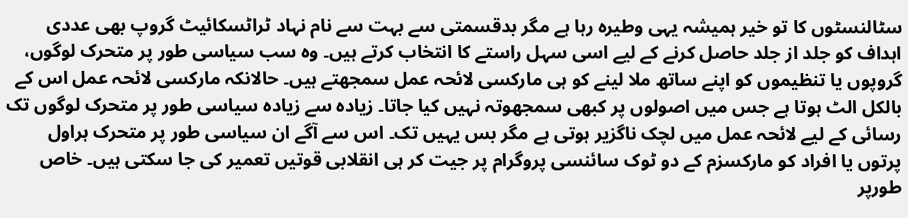سٹالنسٹوں کا تو خیر ہمیشہ یہی وطیرہ رہا ہے مگر بدقسمتی سے بہت سے نام نہاد ٹراٹسکائیٹ گروپ بھی عددی اہداف کو جلد از جلد حاصل کرنے کے لیے اسی سہل راستے کا انتخاب کرتے ہیں۔ وہ سب سیاسی طور پر متحرک لوگوں، گروپوں یا تنظیموں کو اپنے ساتھ ملا لینے کو ہی مارکسی لائحہ عمل سمجھتے ہیں۔ حالانکہ مارکسی لائحہ عمل اس کے بالکل الٹ ہوتا ہے جس میں اصولوں پر کبھی سمجھوتہ نہیں کیا جاتا۔ زیادہ سے زیادہ سیاسی طور پر متحرک لوگوں تک رسائی کے لیے لائحہ عمل میں لچک ناگزیر ہوتی ہے مگر بس یہیں تک۔ اس سے آگے ان سیاسی طور پر متحرک ہراول پرتوں یا افراد کو مارکسزم کے دو ٹوک سائنسی پروگرام پر جیت کر ہی انقلابی قوتیں تعمیر کی جا سکتی ہیں۔ خاص طورپر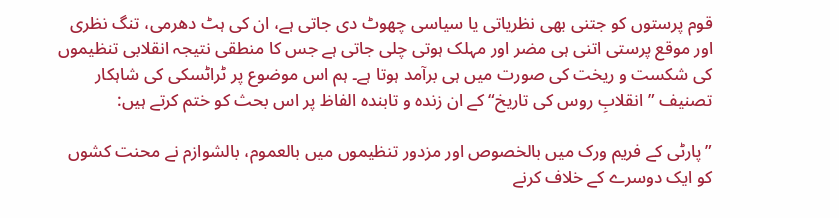قوم پرستوں کو جتنی بھی نظریاتی یا سیاسی چھوٹ دی جاتی ہے، ان کی ہٹ دھرمی، تنگ نظری اور موقع پرستی اتنی ہی مضر اور مہلک ہوتی چلی جاتی ہے جس کا منطقی نتیجہ انقلابی تنظیموں کی شکست و ریخت کی صورت میں ہی برآمد ہوتا ہے۔ ہم اس موضوع پر ٹراٹسکی کی شاہکار تصنیف ”انقلابِ روس کی تاریخ“ کے ان زندہ و تابندہ الفاظ پر اس بحث کو ختم کرتے ہیں:

”پارٹی کے فریم ورک میں بالخصوص اور مزدور تنظیموں میں بالعموم، بالشوازم نے محنت کشوں کو ایک دوسرے کے خلاف کرنے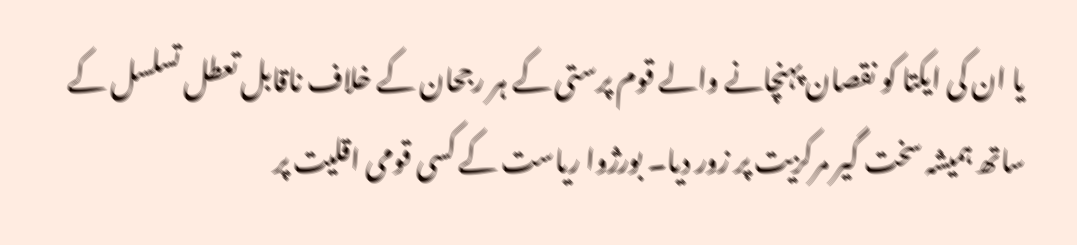یا ان کی ایکتا کو نقصان پہنچانے والے قوم پرستی کے ہر رجحان کے خلاف ناقابل تعطل تسلسل کے ساتھ ہمیشہ سخت گیر مرکزیت پر زور دیا۔ بورژوا ریاست کے کسی قومی اقلیت پر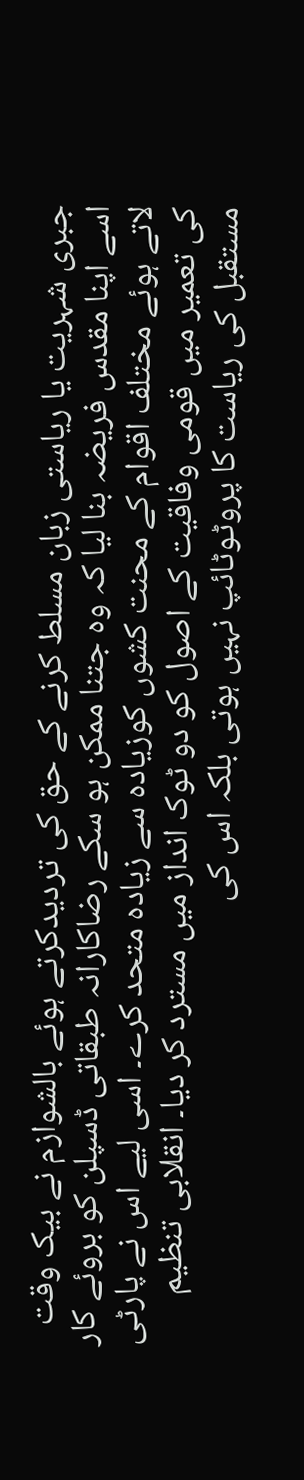جبری شہریت یا ریاستی زبان مسلط کرنے کے حق کی تردیدکرتے ہوئے بالشوازم نے بیک وقت اسے اپنا مقدس فریضہ بنا لیا کہ وہ جتنا ممکن ہو سکے رضاکارانہ طبقاتی ڈسپلن کو بروئے کار لاتے ہوئے مختلف اقوام کے محنت کشوں کوزیادہ سے زیادہ متحد کرے۔ اسی لیے اس نے پارٹی کی تعمیر میں قومی وفاقیت کے اصول کو دو ٹوک انداز میں مسترد کر دیا۔ انقلابی تنظیم مستقبل کی ریاست کا پروٹوٹائپ نہیں ہوتی بلکہ اس کی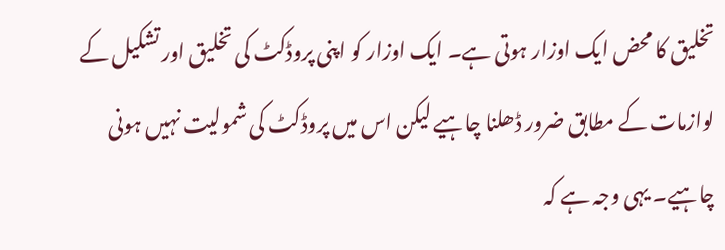تخلیق کا محض ایک اوزار ہوتی ہے۔ ایک اوزار کو اپنی پروڈکٹ کی تخلیق اور تشکیل کے لوازمات کے مطابق ضرور ڈھلنا چاہیے لیکن اس میں پروڈکٹ کی شمولیت نہیں ہونی چاہیے۔ یہی وجہ ہے کہ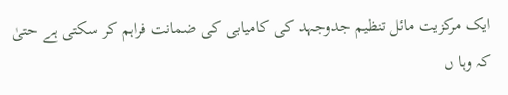ایک مرکزیت مائل تنظیم جدوجہد کی کامیابی کی ضمانت فراہم کر سکتی ہے حتیٰ کہ وہا ں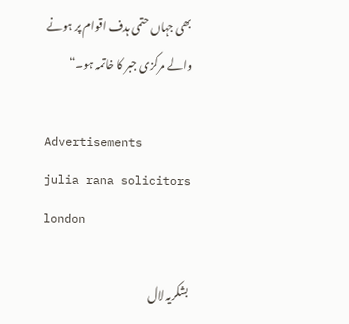بھی جہاں حتمی ہدف اقوام پر ہونے والے مرکزی جبر کا خاتمہ ہو۔“

Advertisements
julia rana solicitors london

بشکریہ لال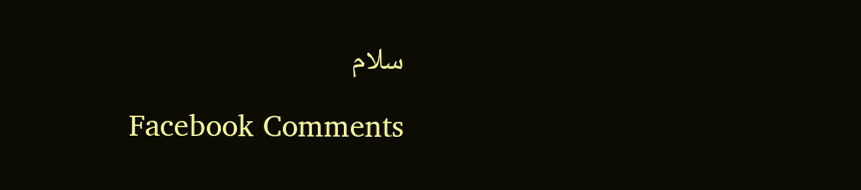سلام

Facebook Comments